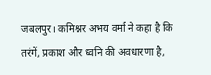जबलपुर। कमिश्नर अभय वर्मा ने कहा है कि तरंगें, प्रकाश और ध्वनि की अवधारणा है,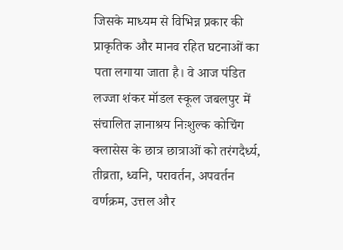जिसके माध्यम से विभिन्न प्रकार की प्राकृतिक और मानव रहित घटनाओं का पता लगाया जाता है। वे आज पंडित लज्जा शंकर मॉडल स्कूल जबलपुर में संचालित ज्ञानाश्रय निःशुल्क कोचिंग क्लासेस के छात्र छात्राओं को तरंगदैर्ध्य, तीव्रता, ध्वनि, परावर्तन, अपवर्तन वर्णक्रम, उत्तल और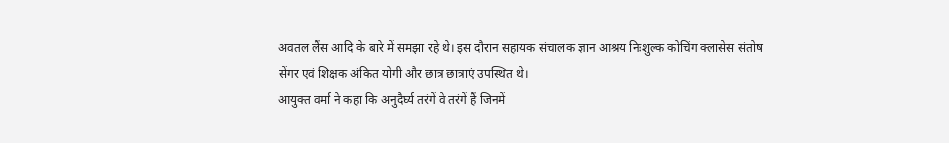अवतल लैंस आदि के बारे में समझा रहे थे। इस दौरान सहायक संचालक ज्ञान आश्रय निःशुल्क कोचिंग क्लासेस संतोष सेंगर एवं शिक्षक अंकित योगी और छात्र छात्राएं उपस्थित थे।
आयुक्त वर्मा ने कहा कि अनुदैर्घ्य तरंगें वे तरंगें हैं जिनमें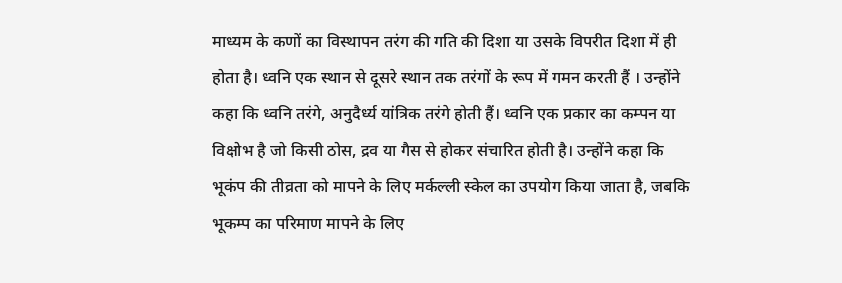माध्यम के कणों का विस्थापन तरंग की गति की दिशा या उसके विपरीत दिशा में ही होता है। ध्वनि एक स्थान से दूसरे स्थान तक तरंगों के रूप में गमन करती हैं । उन्होंने कहा कि ध्वनि तरंगे, अनुदैर्ध्य यांत्रिक तरंगे होती हैं। ध्वनि एक प्रकार का कम्पन या विक्षोभ है जो किसी ठोस, द्रव या गैस से होकर संचारित होती है। उन्होंने कहा कि भूकंप की तीव्रता को मापने के लिए मर्कल्ली स्केल का उपयोग किया जाता है, जबकि भूकम्प का परिमाण मापने के लिए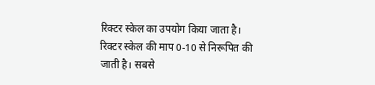रिक्टर स्केल का उपयोग किया जाता है। रिक्टर स्केल की माप 0-10 से निरूपित की जाती है। सबसे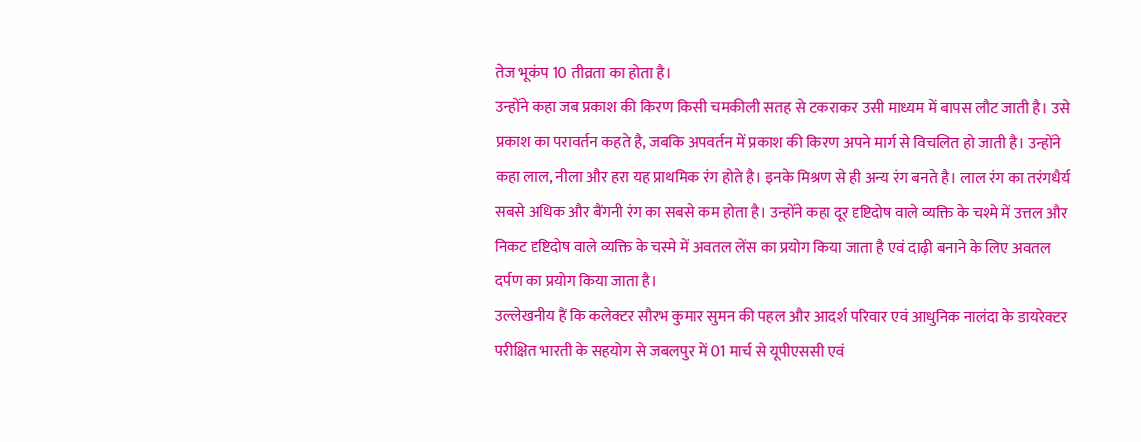तेज भूकंप 10 तीव्रता का होता है।
उन्होंने कहा जब प्रकाश की किरण किसी चमकीली सतह से टकराकर उसी माध्यम में बापस लौट जाती है। उसे प्रकाश का परावर्तन कहते है, जबकि अपवर्तन में प्रकाश की किरण अपने मार्ग से विचलित हो जाती है। उन्होंने कहा लाल, नीला और हरा यह प्राथमिक रंग होते है। इनके मिश्रण से ही अन्य रंग बनते है। लाल रंग का तरंगधैर्य सबसे अधिक और बैंगनी रंग का सबसे कम होता है। उन्होंने कहा दूर दृष्टिदोष वाले व्यक्ति के चश्मे में उत्तल और निकट दृष्टिदोष वाले व्यक्ति के चस्मे में अवतल लेंस का प्रयोग किया जाता है एवं दाढ़ी बनाने के लिए अवतल दर्पण का प्रयोग किया जाता है।
उल्लेखनीय हैं कि कलेक्टर सौरभ कुमार सुमन की पहल और आदर्श परिवार एवं आधुनिक नालंदा के डायरेक्टर परीक्षित भारती के सहयोग से जबलपुर में 01 मार्च से यूपीएससी एवं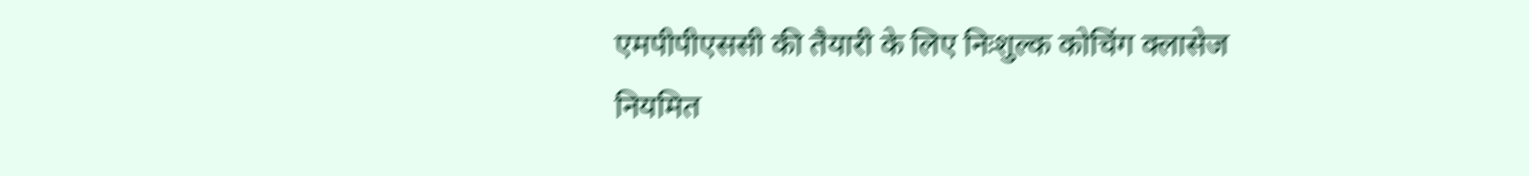एमपीपीएससी की तैयारी के लिए निःशुल्क कोचिंग क्लासेज नियमित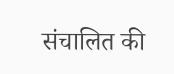संचालित की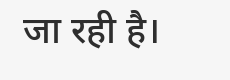जा रही है।